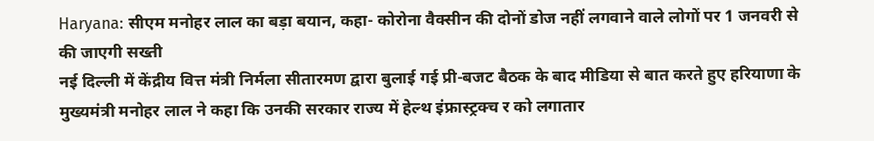Haryana: सीएम मनोहर लाल का बड़ा बयान, कहा- कोरोना वैक्सीन की दोनों डोज नहीं लगवाने वाले लोगों पर 1 जनवरी से की जाएगी सख्ती
नई दिल्ली में केंद्रीय वित्त मंत्री निर्मला सीतारमण द्वारा बुलाई गई प्री-बजट बैठक के बाद मीडिया से बात करते हुए हरियाणा के मुख्यमंत्री मनोहर लाल ने कहा कि उनकी सरकार राज्य में हेल्थ इंफ्रास्ट्रक्च र को लगातार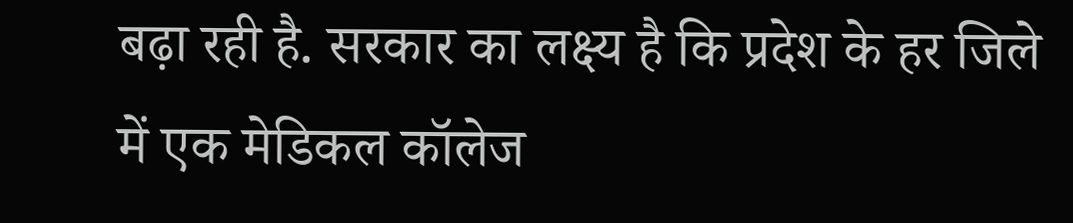बढ़ा रही है. सरकार का लक्ष्य है कि प्रदेश के हर जिले में एक मेडिकल कॉलेज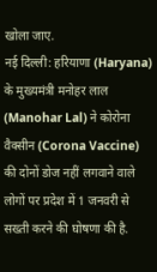खोला जाए.
नई दिल्ली: हरियाणा (Haryana) के मुख्यमंत्री मनोहर लाल (Manohar Lal) ने कोरोना वैक्सीन (Corona Vaccine) की दोनों डोज नहीं लगवाने वाले लोगों पर प्रदेश में 1 जनवरी से सख्ती करने की घोषणा की है.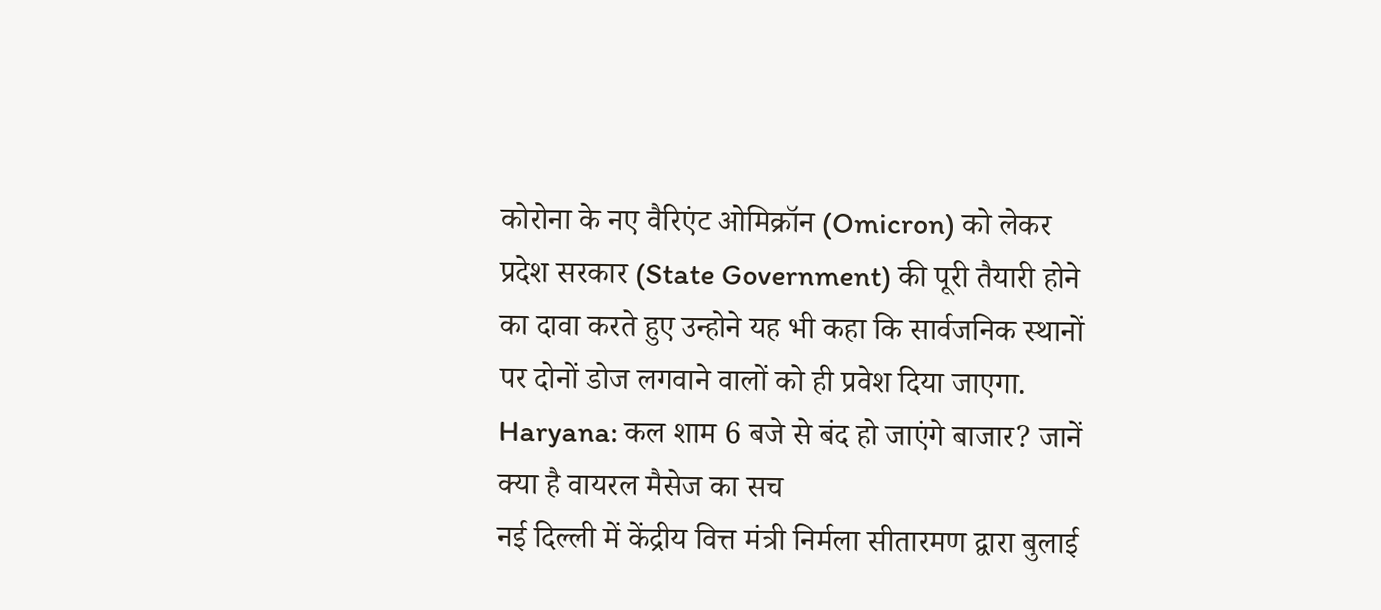कोरोना के नए वैरिएंट ओमिक्रॉन (Omicron) को लेकर प्रदेश सरकार (State Government) की पूरी तैयारी होने का दावा करते हुए उन्होने यह भी कहा कि सार्वजनिक स्थानों पर दोनों डोज लगवाने वालों को ही प्रवेश दिया जाएगा. Haryana: कल शाम 6 बजे से बंद हो जाएंगे बाजार? जानें क्या है वायरल मैसेज का सच
नई दिल्ली में केंद्रीय वित्त मंत्री निर्मला सीतारमण द्वारा बुलाई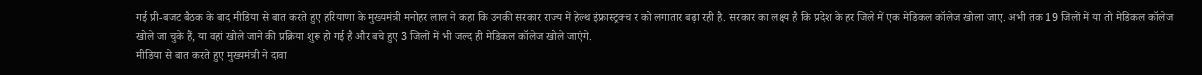गई प्री-बजट बैठक के बाद मीडिया से बात करते हुए हरियाणा के मुख्यमंत्री मनोहर लाल ने कहा कि उनकी सरकार राज्य में हेल्थ इंफ्रास्ट्रक्च र को लगातार बढ़ा रही है. सरकार का लक्ष्य है कि प्रदेश के हर जिले में एक मेडिकल कॉलेज खोला जाए. अभी तक 19 जिलों में या तो मेडिकल कॉलेज खोले जा चुके हैं, या वहां खोले जाने की प्रक्रिया शुरू हो गई है और बचे हुए 3 जिलों में भी जल्द ही मेडिकल कॉलेज खोले जाएंगे.
मीडिया से बात करते हुए मुख्यमंत्री ने दावा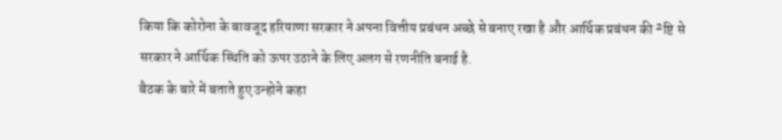किया कि कोरोना के बावजूद हरियाणा सरकार ने अपना वित्तीय प्रबंधन अच्छे से बनाए रखा है और आर्थिक प्रबंधन की ²ष्टि से सरकार ने आर्थिक स्थिति को ऊपर उठाने के लिए अलग से रणनीति बनाई है.
बैठक के बारे में बताते हुए उन्होने कहा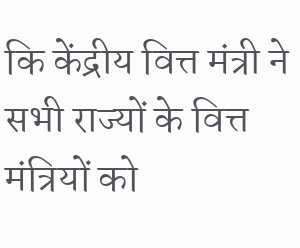कि केंद्रीय वित्त मंत्री ने सभी राज्यों के वित्त मंत्रियों को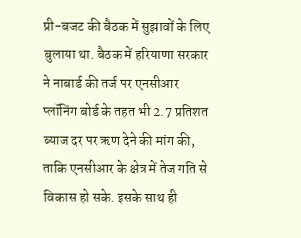प्री-बजट की बैठक में सुझावों के लिए बुलाया था. बैठक में हरियाणा सरकार ने नाबार्ड की तर्ज पर एनसीआर प्लॉनिंग बोर्ड के तहत भी 2.7 प्रतिशत ब्याज दर पर ऋण देने की मांग की, ताकि एनसीआर के क्षेत्र में तेज गति से विकास हो सके. इसके साथ ही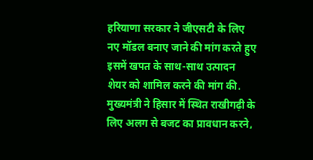हरियाणा सरकार ने जीएसटी के लिए नए मॉडल बनाए जाने की मांग करते हुए इसमें खपत के साथ-साथ उत्पादन शेयर को शामिल करने की मांग की.
मुख्यमंत्री ने हिसार में स्थित राखीगढ़ी के लिए अलग से बजट का प्रावधान करने,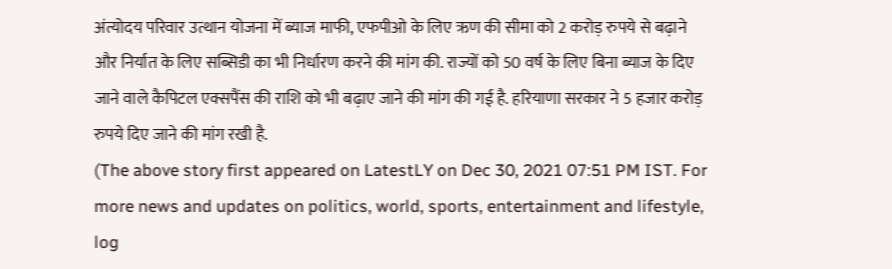अंत्योदय परिवार उत्थान योजना में ब्याज माफी, एफपीओ के लिए ऋण की सीमा को 2 करोड़ रुपये से बढ़ाने और निर्यात के लिए सब्सिडी का भी निर्धारण करने की मांग की. राज्यों को 50 वर्ष के लिए बिना ब्याज के दिए जाने वाले कैपिटल एक्सपैंस की राशि को भी बढ़ाए जाने की मांग की गई है. हरियाणा सरकार ने 5 हजार करोड़ रुपये दिए जाने की मांग रखी है.
(The above story first appeared on LatestLY on Dec 30, 2021 07:51 PM IST. For more news and updates on politics, world, sports, entertainment and lifestyle, log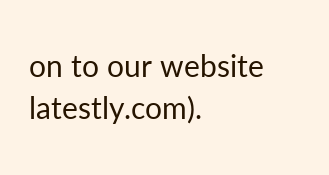on to our website latestly.com).